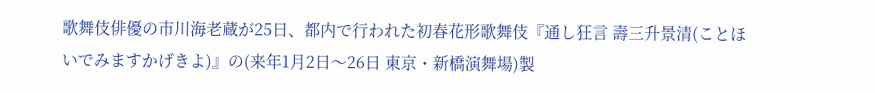歌舞伎俳優の市川海老蔵が25日、都内で行われた初春花形歌舞伎『通し狂言 壽三升景清(ことほいでみますかげきよ)』の(来年1月2日〜26日 東京・新橋演舞場)製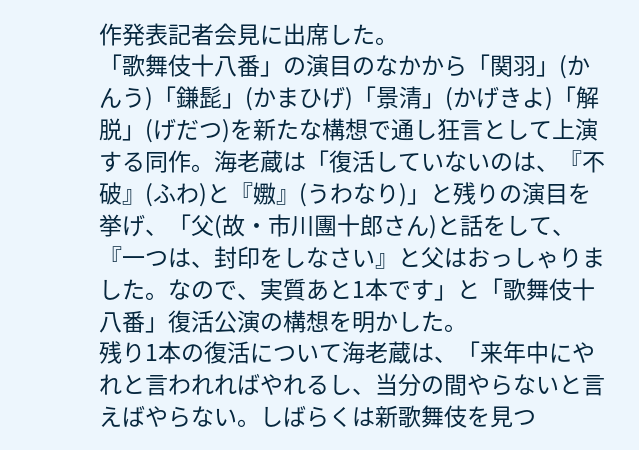作発表記者会見に出席した。
「歌舞伎十八番」の演目のなかから「関羽」(かんう)「鎌髭」(かまひげ)「景清」(かげきよ)「解脱」(げだつ)を新たな構想で通し狂言として上演する同作。海老蔵は「復活していないのは、『不破』(ふわ)と『嫐』(うわなり)」と残りの演目を挙げ、「父(故・市川團十郎さん)と話をして、『一つは、封印をしなさい』と父はおっしゃりました。なので、実質あと1本です」と「歌舞伎十八番」復活公演の構想を明かした。
残り1本の復活について海老蔵は、「来年中にやれと言われればやれるし、当分の間やらないと言えばやらない。しばらくは新歌舞伎を見つ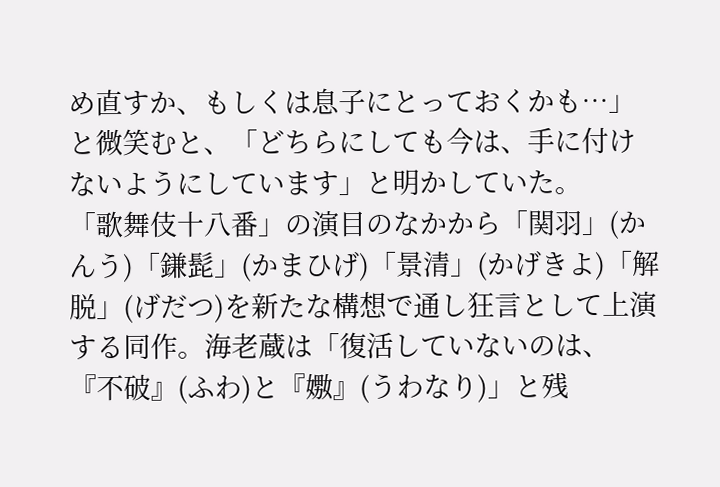め直すか、もしくは息子にとっておくかも…」と微笑むと、「どちらにしても今は、手に付けないようにしています」と明かしていた。
「歌舞伎十八番」の演目のなかから「関羽」(かんう)「鎌髭」(かまひげ)「景清」(かげきよ)「解脱」(げだつ)を新たな構想で通し狂言として上演する同作。海老蔵は「復活していないのは、『不破』(ふわ)と『嫐』(うわなり)」と残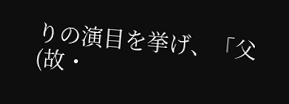りの演目を挙げ、「父(故・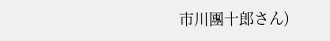市川團十郎さん)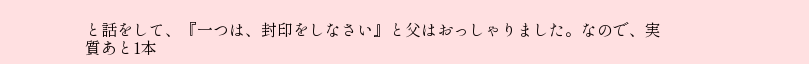と話をして、『一つは、封印をしなさい』と父はおっしゃりました。なので、実質あと1本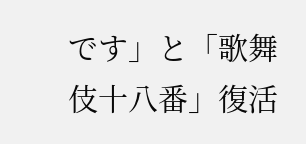です」と「歌舞伎十八番」復活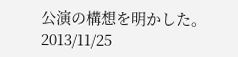公演の構想を明かした。
2013/11/25